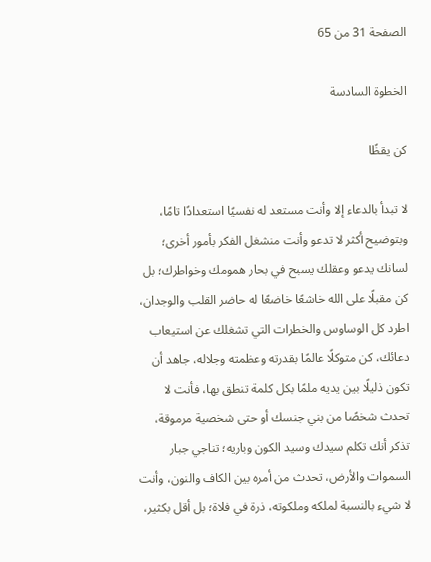الصفحة 31 من 65

الخطوة السادسة

كن يقظًا

لا تبدأ بالدعاء إلا وأنت مستعد له نفسيًا استعدادًا تامًا، وبتوضيح أكثر لا تدعو وأنت منشغل الفكر بأمور أخرى؛ لسانك يدعو وعقلك يسبح في بحار همومك وخواطرك؛ بل كن مقبلًا على الله خاشعًا خاضعًا له حاضر القلب والوجدان، اطرد كل الوساوس والخطرات التي تشغلك عن استيعاب دعائك، كن متوكلًا عالمًا بقدرته وعظمته وجلاله، جاهد أن تكون ذليلًا بين يديه ملمًا بكل كلمة تنطق بها، فأنت لا تحدث شخصًا من بني جنسك أو حتى شخصية مرموقة، تذكر أنك تكلم سيدك وسيد الكون وباريه؛ تناجي جبار السموات والأرض، تحدث من أمره بين الكاف والنون، وأنت لا شيء بالنسبة لملكه وملكوته، ذرة في فلاة؛ بل أقل بكثير،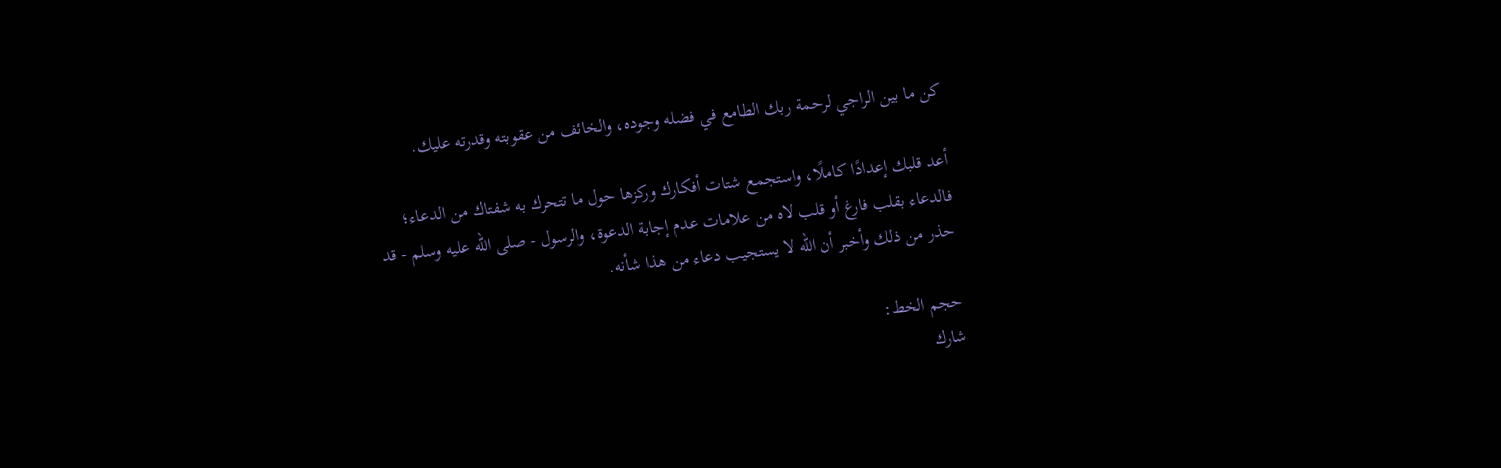كن ما بين الراجي لرحمة ربك الطامع في فضله وجوده، والخائف من عقوبته وقدرته عليك.

أعد قلبك إعدادًا كاملًا، واستجمع شتات أفكارك وركزها حول ما تتحرك به شفتاك من الدعاء؛ فالدعاء بقلب فارغ أو قلب لاه من علامات عدم إجابة الدعوة، والرسول - صلى الله عليه وسلم - قد حذر من ذلك وأخبر أن الله لا يستجيب دعاء من هذا شأنه.

حجم الخط:
شارك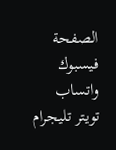الصفحة
فيسبوك واتساب تويتر تليجرام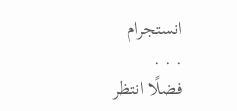انستجرام
. . .
فضلًا انتظر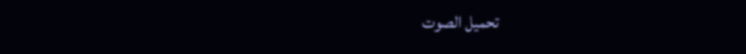تحميل الصوت